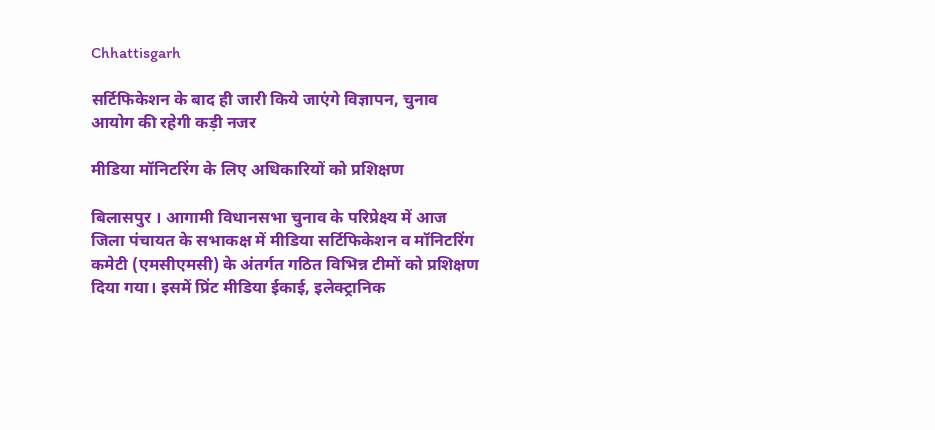Chhattisgarh

सर्टिफिकेशन के बाद ही जारी किये जाएंगे विज्ञापन, चुनाव आयोग की रहेगी कड़ी नजर

मीडिया मॉनिटरिंग के लिए अधिकारियों को प्रशिक्षण

बिलासपुर । आगामी विधानसभा चुनाव के परिप्रेक्ष्य में आज जिला पंचायत के सभाकक्ष में मीडिया सर्टिफिकेशन व मॉनिटरिंग कमेटी (एमसीएमसी) के अंतर्गत गठित विभिन्न टीमों को प्रशिक्षण दिया गया। इसमें प्रिंट मीडिया ईकाई, इलेक्ट्रानिक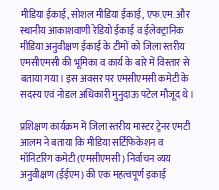मीडिया ईकाई, सोशल मीडिया ईकाई, एफ.एम. और स्थानीय आकाशवाणी रेडियो ईकाई व ईलेक्ट्रानिक मीडिया अनुवीक्षण ईकाई के टीमों को जिला स्तरीय एमसीएमसी की भूमिका व कार्य के बारे में विस्तार से बताया गया। इस अवसर पर एमसीएमसी कमेटी के सदस्य एवं नोडल अधिकारी मुनुदाऊ पटेल मौजूद थे।

प्रशिक्षण कार्यक्रम में जिला स्तरीय मास्टर ट्रेनर एमटी आलम ने बताया कि मीडिया सर्टिफिकेशन व मॉनिटरिंग कमेटी (एमसीएमसी) निर्वाचन व्यय अनुवीक्षण (ईईएम) की एक महत्वपूर्ण इकाई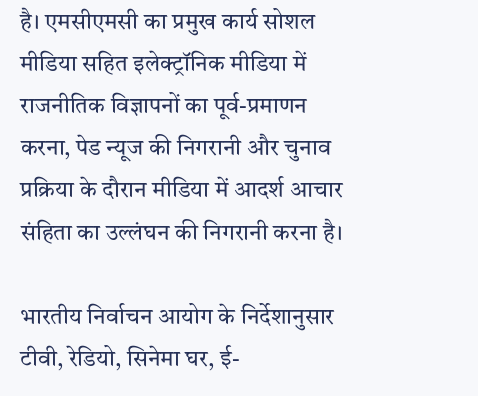है। एमसीएमसी का प्रमुख कार्य सोशल मीडिया सहित इलेक्ट्रॉनिक मीडिया में राजनीतिक विज्ञापनों का पूर्व-प्रमाणन करना, पेड न्यूज की निगरानी और चुनाव प्रक्रिया के दौरान मीडिया में आदर्श आचार संहिता का उल्लंघन की निगरानी करना है।

भारतीय निर्वाचन आयोग के निर्देशानुसार टीवी, रेडियो, सिनेमा घर, ई-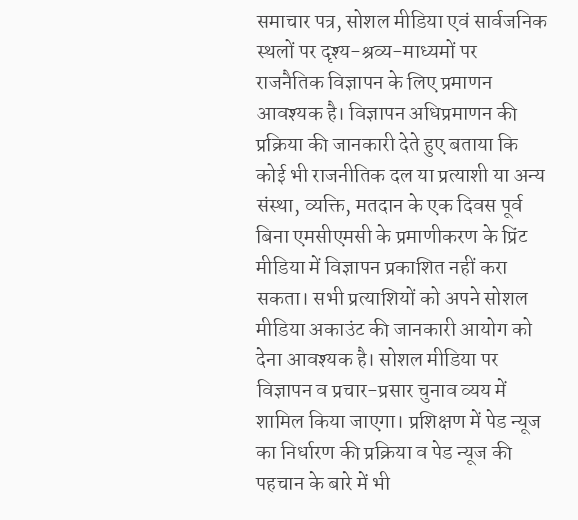समाचार पत्र, सोशल मीडिया एवं सार्वजनिक स्थलों पर दृश्य-श्रव्य-माध्यमों पर राजनैतिक विज्ञापन के लिए प्रमाणन आवश्यक है। विज्ञापन अधिप्रमाणन की प्रक्रिया की जानकारी देते हुए बताया कि कोई भी राजनीतिक दल या प्रत्याशी या अन्य संस्था, व्यक्ति, मतदान के एक दिवस पूर्व बिना एमसीएमसी के प्रमाणीकरण के प्रिंट मीडिया में विज्ञापन प्रकाशित नहीं करा सकता। सभी प्रत्याशियों को अपने सोशल मीडिया अकाउंट की जानकारी आयोग को देना आवश्यक है। सोशल मीडिया पर विज्ञापन व प्रचार-प्रसार चुनाव व्यय में शामिल किया जाएगा। प्रशिक्षण में पेड न्यूज का निर्धारण की प्रक्रिया व पेड न्यूज की पहचान के बारे में भी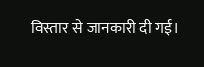विस्तार से जानकारी दी गई।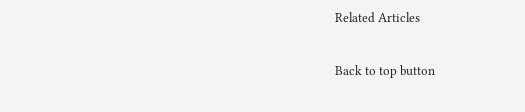Related Articles

Back to top button